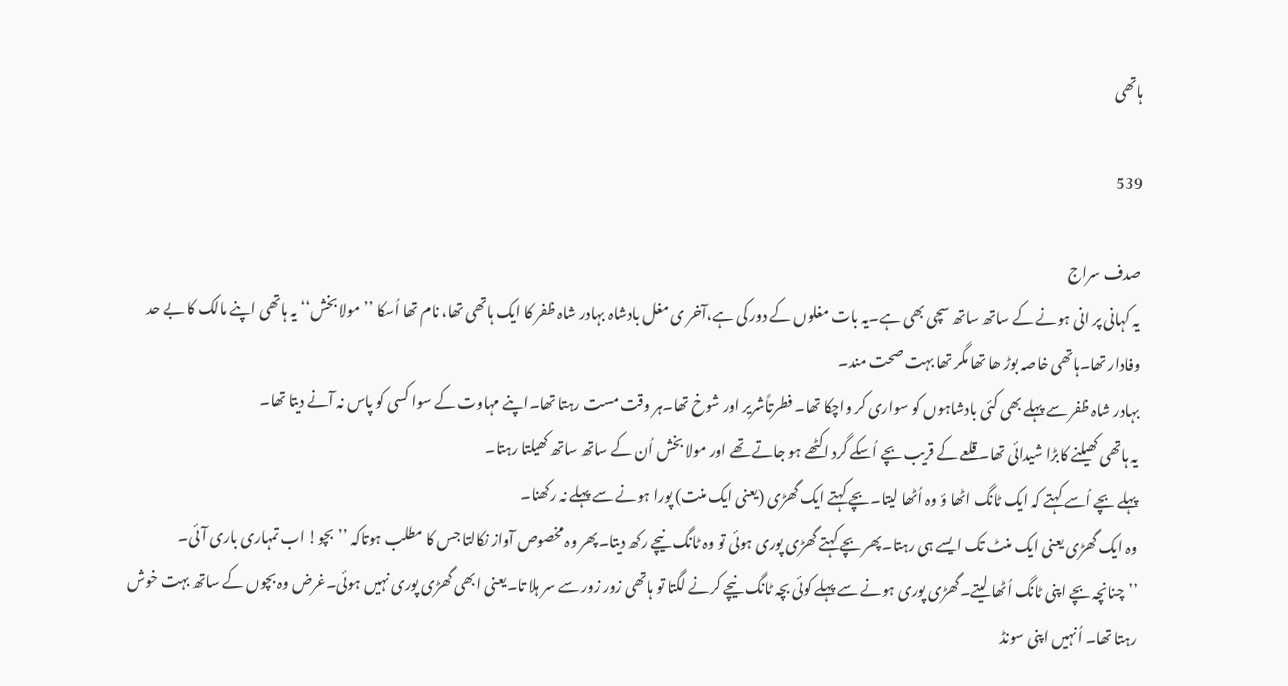ہاتھی

539

صدف سراج
یہ کہانی پر انی ہونے کے ساتھ ساتھ سچی بھی ہے۔یہ بات مغلوں کے دور کی ہے،آخر ی مغل بادشاہ بہادر شاہ ظفر کا ایک ہاتھی تھا، نام تھا اُسکا ’’مولا بخش‘‘ یہ ہاتھی اپنے مالک کا بے حد وفادار تھا۔ہاتھی خاصہ بوڑ ھا تھا مگر تھا بہت صحت مند۔
بہادر شاہ ظفر سے پہلے بھی کئی بادشاہوں کو سواری کر واچکا تھا۔ فطرتاًشریر اور شوخ تھا۔ہر وقت مست رہتا تھا۔اپنے مہاوت کے سوا کسی کو پاس نہ آنے دیتا تھا۔
یہ ہاتھی کھیلنے کابڑا شیدائی تھا۔ قلعے کے قریب بچے اُسکے گرد اکٹھے ہو جاتے تھے اور مولا بخش اُن کے ساتھ ساتھ کھیلتا رہتا۔
پہلے بچے اُسے کہتے کہ ایک ٹانگ اٹھا ؤ وہ اُٹھا لیتا۔بچے کہتے ایک گھڑی (یعنی ایک منت) پورا ہونے سے پہلے نہ رکھنا۔
وہ ایک گھڑی یعنی ایک منٹ تک ایسے ہی رہتا۔پھر بچے کہتے گھڑی پوری ہوئی تو وہ ٹانگ نیچے رکھ دیتا۔پھر وہ مخصوص آواز نکالتا جس کا مطلب ہوتاکہ ’’بچو! اب تمہاری باری آئی۔
’’چنانچہ بچے اپنی ٹانگ اُٹھا لیتے۔گھڑی پوری ہونے سے پہلے کوئی بچہ ٹانگ نیچے کرنے لگتا تو ہاتھی زور زور سے سر ہلا تا۔یعنی ابھی گھڑی پوری نہیں ہوئی۔غرض وہ بچوں کے ساتھ بہت خوش رہتا تھا۔ اُنہیں اپنی سونڈ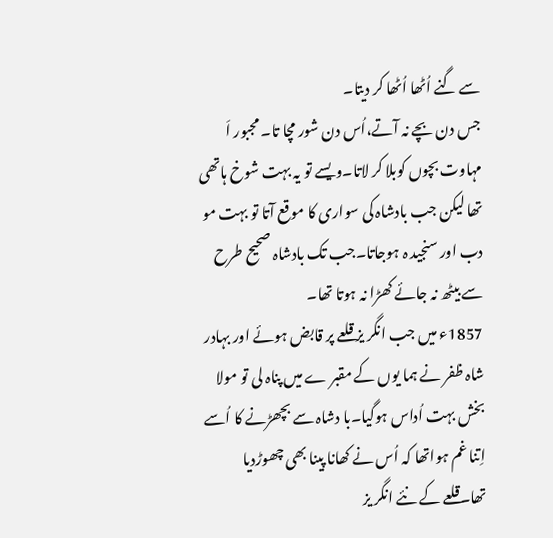سے گنے اُٹھا اُٹھا کر دیتا۔
جس دن بچے نہ آتے،اُس دن شور مچا تا۔ مجبور اَ مہاوت بچوں کوبلا کر لاتا۔ویسے تو یہ بہت شوخ ہاتھی تھا لیکن جب بادشاہ کی سواری کا موقع آتا تو بہت مو دب اور سنجید ہ ہوجاتا۔جب تک بادشاہ صحیح طرح سے بیٹھ نہ جائے کھڑا نہ ہوتا تھا۔
1857ء میں جب انگر یز قلعے پر قابض ہوئے اور بہادر شاہ ظفر نے ہما یوں کے مقبر ے میں پناہ لی تو مولا بخش بہت اُداس ہوگیا۔با دشاہ سے بچھڑنے کا اُسے اِتنا غم ہواتھا کہ اُس نے کھانا پینا بھی چھوڑدیا تھا۔قلعے کے نئے انگر یز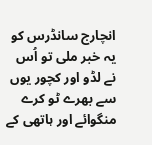انچارج سانڈرس کو یہ خبر ملی تو اُس نے لڈو اور کچور یوں سے بھرے ٹو کرے منگوائے اور ہاتھی کے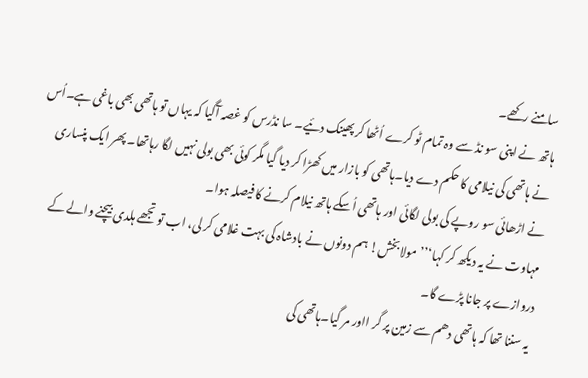سامنے رکھے۔
ہاتھ نے اپنی سو نڈ سے وہ تمام ٹو کرے اُٹھا کر پھینک دئیے۔ سا نڈرس کو غصہ آگیا کہ یہاں تو ہاتھی بھی باغی ہے۔اُس نے ہاتھی کی نیلامی کا حکم دے دیا۔ہاتھی کو بازار میں کھڑا کر دیا گیا مگر کوئی بھی بولی نہیں لگا رہاتھا۔ پھر ایک پنساری نے اڑھائی سو روپے کی بولی لگائی اور ہاتھی اُسکے ہاتھ نیلام کرنے کا فیصلہ ہوا۔
مہاوت نے یہ دیکھ کر کہا‘’’مولابخش! ہم دونوں نے بادشاہ کی بہت غلامی کر لی، اب تو تجھے ہلدی بیچنے والے کے دروازے پر جانا پڑے گا۔
یہ سننا تھا کہ ہاتھی دھم سے زمین پر گر ااور مر گیا۔ہاتھی کی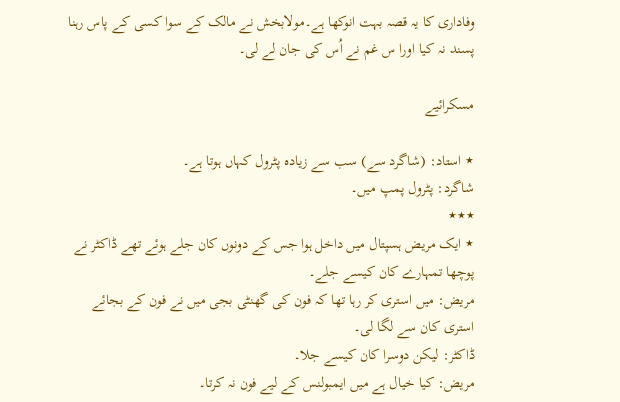وفاداری کا یہ قصہ بہت انوکھا ہے۔مولابخش نے مالک کے سوا کسی کے پاس رہنا پسند نہ کیا اورا س غم نے اُس کی جان لے لی۔

مسکرائیے

٭ استاد: (شاگرد سے) سب سے زیادہ پٹرول کہاں ہوتا ہے۔
شاگرد: پٹرول پمپ میں۔
٭٭٭
٭ ایک مریض ہسپتال میں داخل ہوا جس کے دونوں کان جلے ہوئے تھے ڈاکٹر نے پوچھا تمہارے کان کیسے جلے۔
مریض: میں استری کر رہا تھا کہ فون کی گھنٹی بجی میں نے فون کے بجائے استری کان سے لگا لی۔
ڈاکٹر: لیکن دوسرا کان کیسے جلا۔
مریض: کیا خیال ہے میں ایمبولنس کے لیے فون نہ کرتا۔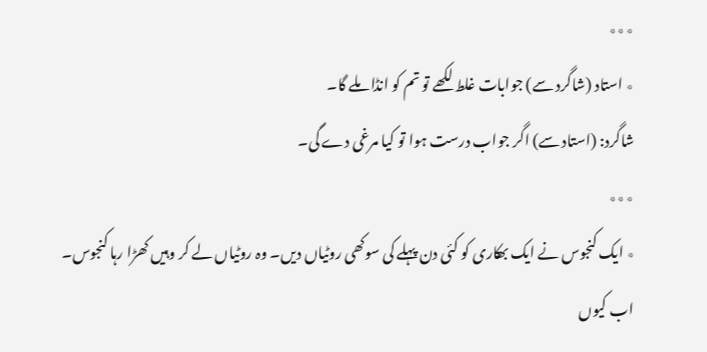٭٭٭
٭ استاد (شاگرد سے) جوابات غلط لکھے تو تم کو انڈا ملے گا۔
شاگرد: (استاد سے) اگر جواب درست ہوا تو کیا مرغی دے گی۔
٭٭٭
٭ ایک کنجوس نے ایک بھکاری کو کئی دن پہلے کی سوکھی روٹیاں دیں۔ وہ روٹیاں لے کر وہیں کھڑا رہا کنجوس۔ اب کیوں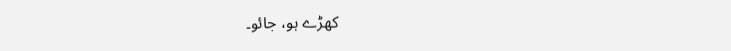کھڑے ہو، جائو۔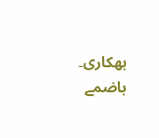بھکاری۔ ہاضمے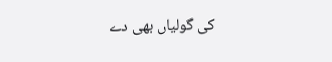کی گولیاں بھی دے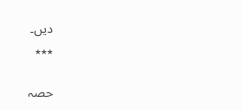دیں۔
٭٭٭

حصہ